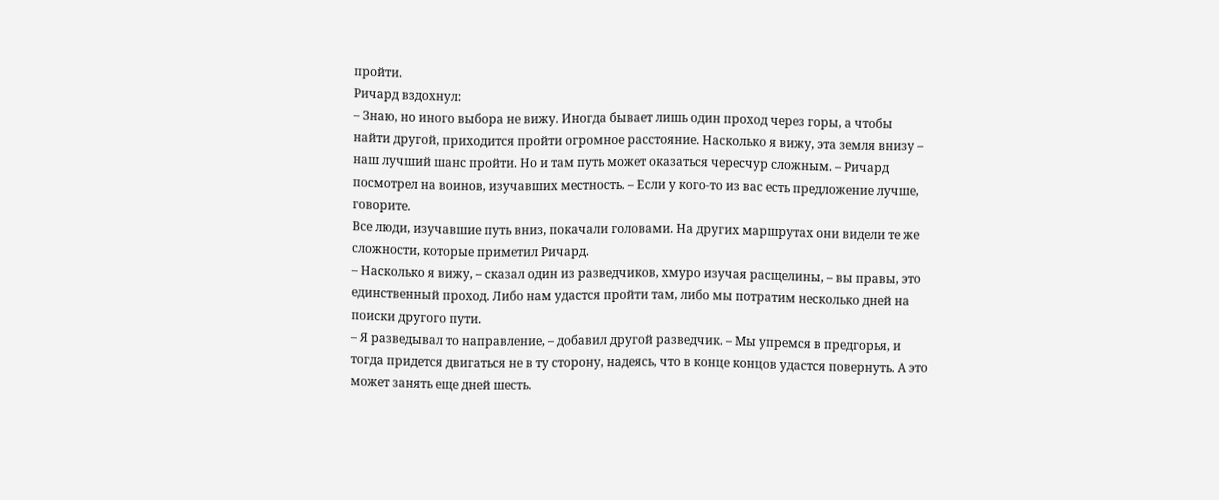пройти.
Ричард вздохнул:
– Знаю, но иного выбора не вижу. Иногда бывает лишь один проход через горы, а чтобы найти другой, приходится пройти огромное расстояние. Насколько я вижу, эта земля внизу – наш лучший шанс пройти. Но и там путь может оказаться чересчур сложным. – Ричард посмотрел на воинов, изучавших местность. – Если у кого-то из вас есть предложение лучше, говорите.
Все люди, изучавшие путь вниз, покачали головами. На других маршрутах они видели те же сложности, которые приметил Ричард.
– Насколько я вижу, – сказал один из разведчиков, хмуро изучая расщелины, – вы правы, это единственный проход. Либо нам удастся пройти там, либо мы потратим несколько дней на поиски другого пути.
– Я разведывал то направление, – добавил другой разведчик. – Мы упремся в предгорья, и тогда придется двигаться не в ту сторону, надеясь, что в конце концов удастся повернуть. А это может занять еще дней шесть.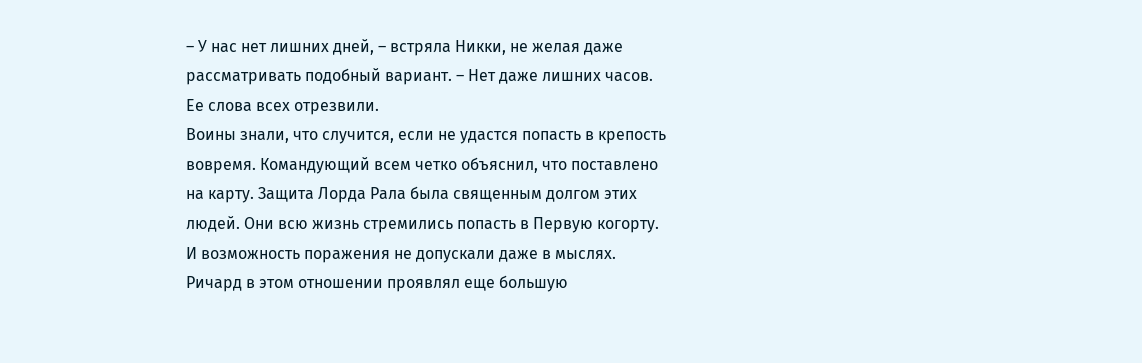– У нас нет лишних дней, – встряла Никки, не желая даже рассматривать подобный вариант. – Нет даже лишних часов.
Ее слова всех отрезвили.
Воины знали, что случится, если не удастся попасть в крепость вовремя. Командующий всем четко объяснил, что поставлено на карту. Защита Лорда Рала была священным долгом этих людей. Они всю жизнь стремились попасть в Первую когорту. И возможность поражения не допускали даже в мыслях.
Ричард в этом отношении проявлял еще большую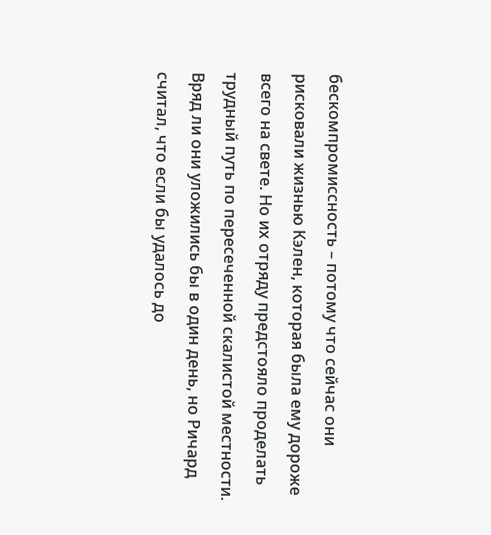бескомпромиссность – потому что сейчас они рисковали жизнью Кэлен, которая была ему дороже всего на свете. Но их отряду предстояло проделать трудный путь по пересеченной скалистой местности. Вряд ли они уложились бы в один день, но Ричард считал, что если бы удалось до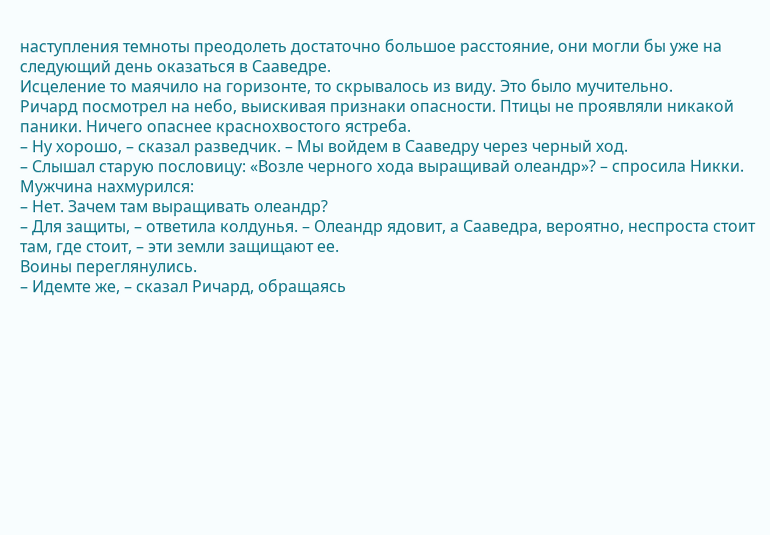наступления темноты преодолеть достаточно большое расстояние, они могли бы уже на следующий день оказаться в Сааведре.
Исцеление то маячило на горизонте, то скрывалось из виду. Это было мучительно.
Ричард посмотрел на небо, выискивая признаки опасности. Птицы не проявляли никакой паники. Ничего опаснее краснохвостого ястреба.
– Ну хорошо, – сказал разведчик. – Мы войдем в Сааведру через черный ход.
– Слышал старую пословицу: «Возле черного хода выращивай олеандр»? – спросила Никки.
Мужчина нахмурился:
– Нет. Зачем там выращивать олеандр?
– Для защиты, – ответила колдунья. – Олеандр ядовит, а Сааведра, вероятно, неспроста стоит там, где стоит, – эти земли защищают ее.
Воины переглянулись.
– Идемте же, – сказал Ричард, обращаясь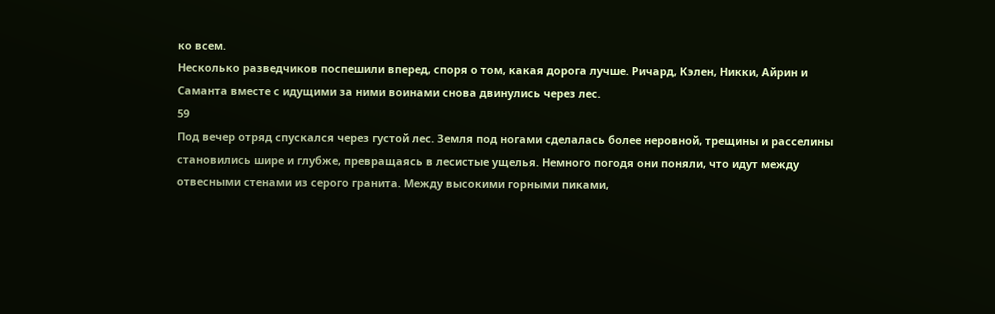ко всем.
Несколько разведчиков поспешили вперед, споря о том, какая дорога лучше. Ричард, Кэлен, Никки, Айрин и Саманта вместе с идущими за ними воинами снова двинулись через лес.
59
Под вечер отряд спускался через густой лес. Земля под ногами сделалась более неровной, трещины и расселины становились шире и глубже, превращаясь в лесистые ущелья. Немного погодя они поняли, что идут между отвесными стенами из серого гранита. Между высокими горными пиками,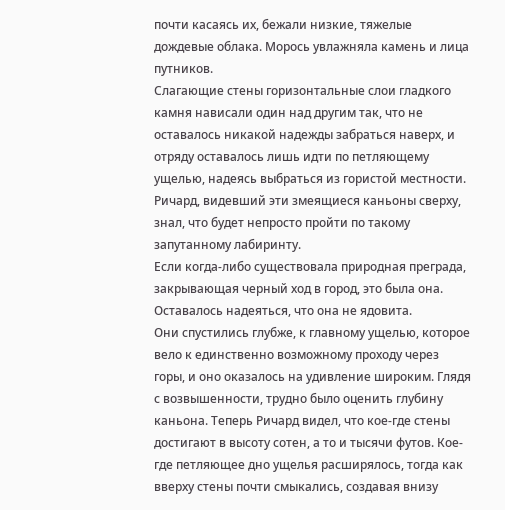почти касаясь их, бежали низкие, тяжелые дождевые облака. Морось увлажняла камень и лица путников.
Слагающие стены горизонтальные слои гладкого камня нависали один над другим так, что не оставалось никакой надежды забраться наверх, и отряду оставалось лишь идти по петляющему ущелью, надеясь выбраться из гористой местности. Ричард, видевший эти змеящиеся каньоны сверху, знал, что будет непросто пройти по такому запутанному лабиринту.
Если когда-либо существовала природная преграда, закрывающая черный ход в город, это была она. Оставалось надеяться, что она не ядовита.
Они спустились глубже, к главному ущелью, которое вело к единственно возможному проходу через горы, и оно оказалось на удивление широким. Глядя с возвышенности, трудно было оценить глубину каньона. Теперь Ричард видел, что кое-где стены достигают в высоту сотен, а то и тысячи футов. Кое-где петляющее дно ущелья расширялось, тогда как вверху стены почти смыкались, создавая внизу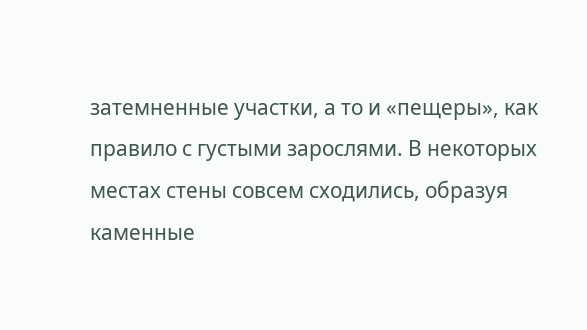затемненные участки, а то и «пещеры», как правило с густыми зарослями. В некоторых местах стены совсем сходились, образуя каменные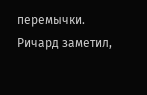перемычки.
Ричард заметил,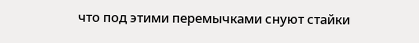что под этими перемычками снуют стайки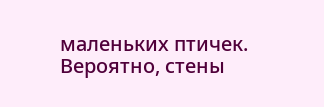маленьких птичек. Вероятно, стены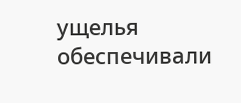ущелья обеспечивали